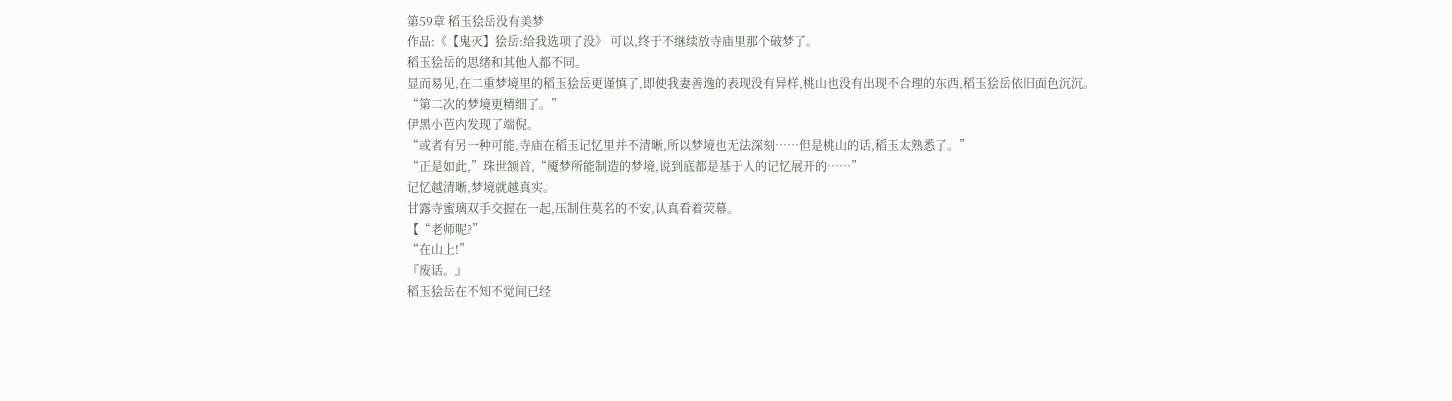第59章 稻玉狯岳没有美梦
作品:《【鬼灭】狯岳:给我选项了没》 可以,终于不继续放寺庙里那个破梦了。
稻玉狯岳的思绪和其他人都不同。
显而易见,在二重梦境里的稻玉狯岳更谨慎了,即使我妻善逸的表现没有异样,桃山也没有出现不合理的东西,稻玉狯岳依旧面色沉沉。
“第二次的梦境更精细了。”
伊黑小芭内发现了端倪。
“或者有另一种可能,寺庙在稻玉记忆里并不清晰,所以梦境也无法深刻……但是桃山的话,稻玉太熟悉了。”
“正是如此,”珠世颔首,“魇梦所能制造的梦境,说到底都是基于人的记忆展开的……”
记忆越清晰,梦境就越真实。
甘露寺蜜璃双手交握在一起,压制住莫名的不安,认真看着荧幕。
【“老师呢?”
“在山上!”
『废话。』
稻玉狯岳在不知不觉间已经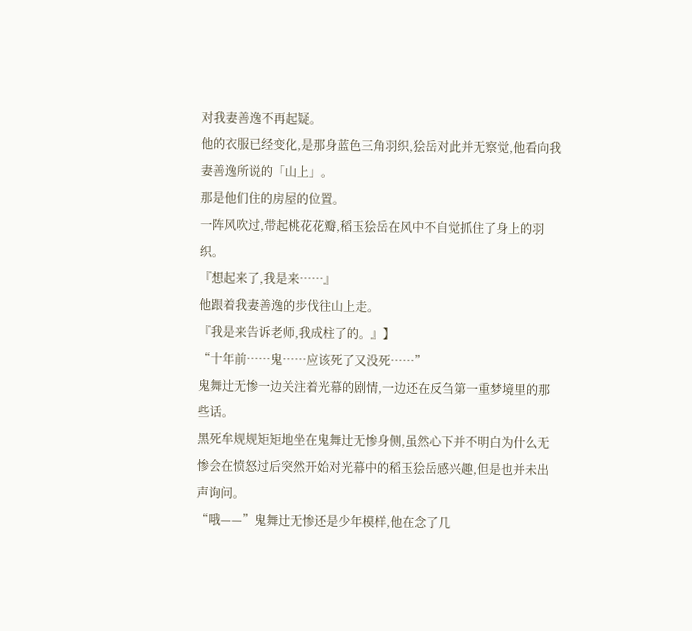对我妻善逸不再起疑。
他的衣服已经变化,是那身蓝色三角羽织,狯岳对此并无察觉,他看向我妻善逸所说的「山上」。
那是他们住的房屋的位置。
一阵风吹过,带起桃花花瓣,稻玉狯岳在风中不自觉抓住了身上的羽织。
『想起来了,我是来……』
他跟着我妻善逸的步伐往山上走。
『我是来告诉老师,我成柱了的。』】
“十年前……鬼……应该死了又没死……”
鬼舞辻无惨一边关注着光幕的剧情,一边还在反刍第一重梦境里的那些话。
黑死牟规规矩矩地坐在鬼舞辻无惨身侧,虽然心下并不明白为什么无惨会在愤怒过后突然开始对光幕中的稻玉狯岳感兴趣,但是也并未出声询问。
“哦——”鬼舞辻无惨还是少年模样,他在念了几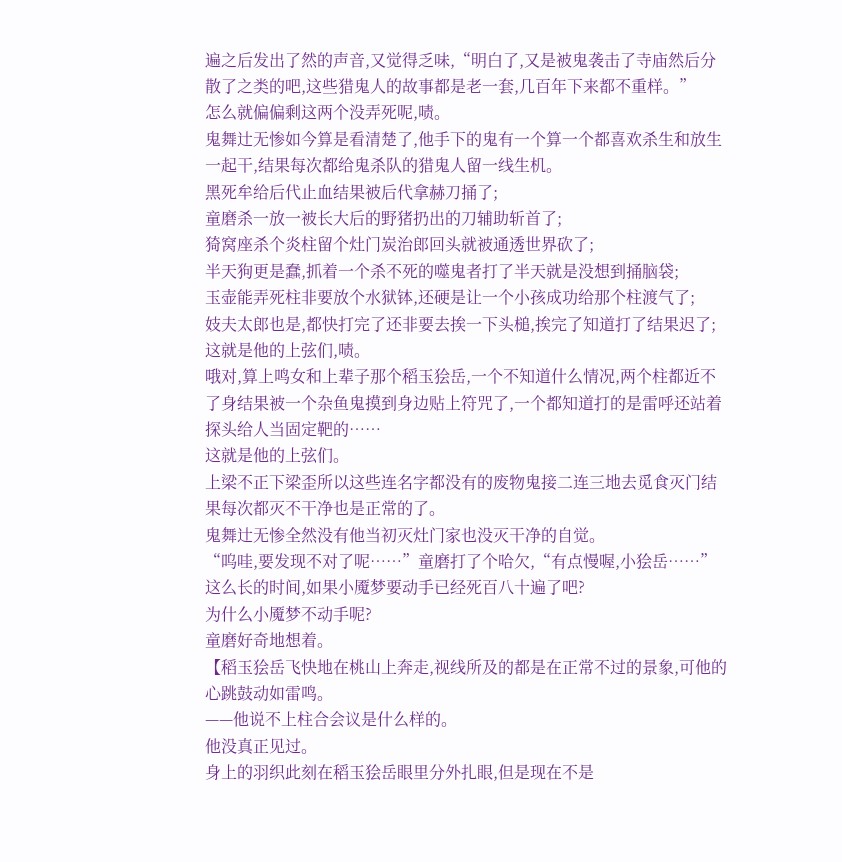遍之后发出了然的声音,又觉得乏味,“明白了,又是被鬼袭击了寺庙然后分散了之类的吧,这些猎鬼人的故事都是老一套,几百年下来都不重样。”
怎么就偏偏剩这两个没弄死呢,啧。
鬼舞辻无惨如今算是看清楚了,他手下的鬼有一个算一个都喜欢杀生和放生一起干,结果每次都给鬼杀队的猎鬼人留一线生机。
黑死牟给后代止血结果被后代拿赫刀捅了;
童磨杀一放一被长大后的野猪扔出的刀辅助斩首了;
猗窝座杀个炎柱留个灶门炭治郎回头就被通透世界砍了;
半天狗更是蠢,抓着一个杀不死的噬鬼者打了半天就是没想到捅脑袋;
玉壶能弄死柱非要放个水狱钵,还硬是让一个小孩成功给那个柱渡气了;
妓夫太郎也是,都快打完了还非要去挨一下头槌,挨完了知道打了结果迟了;
这就是他的上弦们,啧。
哦对,算上鸣女和上辈子那个稻玉狯岳,一个不知道什么情况,两个柱都近不了身结果被一个杂鱼鬼摸到身边贴上符咒了,一个都知道打的是雷呼还站着探头给人当固定靶的……
这就是他的上弦们。
上梁不正下梁歪所以这些连名字都没有的废物鬼接二连三地去觅食灭门结果每次都灭不干净也是正常的了。
鬼舞辻无惨全然没有他当初灭灶门家也没灭干净的自觉。
“呜哇,要发现不对了呢……”童磨打了个哈欠,“有点慢喔,小狯岳……”
这么长的时间,如果小魇梦要动手已经死百八十遍了吧?
为什么小魇梦不动手呢?
童磨好奇地想着。
【稻玉狯岳飞快地在桃山上奔走,视线所及的都是在正常不过的景象,可他的心跳鼓动如雷鸣。
——他说不上柱合会议是什么样的。
他没真正见过。
身上的羽织此刻在稻玉狯岳眼里分外扎眼,但是现在不是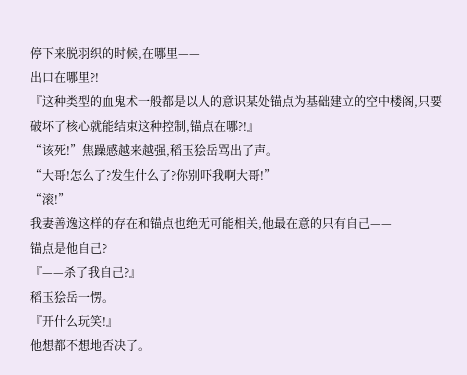停下来脱羽织的时候,在哪里——
出口在哪里?!
『这种类型的血鬼术一般都是以人的意识某处锚点为基础建立的空中楼阁,只要破坏了核心就能结束这种控制,锚点在哪?!』
“该死!”焦躁感越来越强,稻玉狯岳骂出了声。
“大哥!怎么了?发生什么了?你别吓我啊大哥!”
“滚!”
我妻善逸这样的存在和锚点也绝无可能相关,他最在意的只有自己——
锚点是他自己?
『——杀了我自己?』
稻玉狯岳一愣。
『开什么玩笑!』
他想都不想地否决了。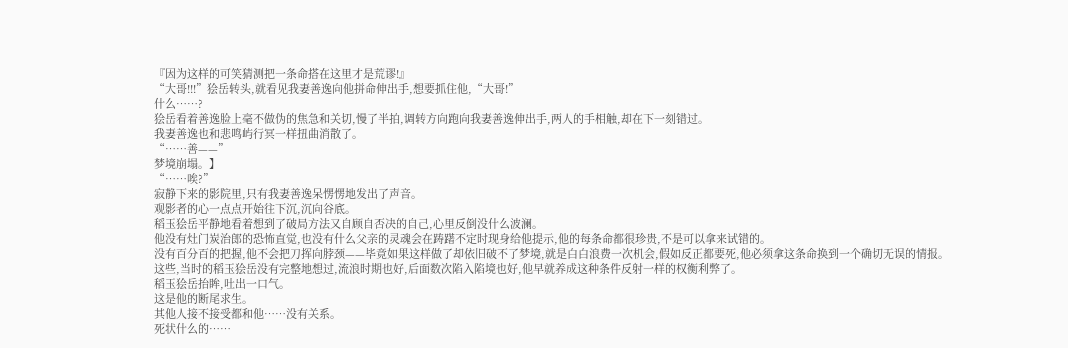『因为这样的可笑猜测把一条命搭在这里才是荒谬!』
“大哥!!!”狯岳转头,就看见我妻善逸向他拼命伸出手,想要抓住他,“大哥!”
什么……?
狯岳看着善逸脸上毫不做伪的焦急和关切,慢了半拍,调转方向跑向我妻善逸伸出手,两人的手相触,却在下一刻错过。
我妻善逸也和悲鸣屿行冥一样扭曲消散了。
“……善——”
梦境崩塌。】
“……唉?”
寂静下来的影院里,只有我妻善逸呆愣愣地发出了声音。
观影者的心一点点开始往下沉,沉向谷底。
稻玉狯岳平静地看着想到了破局方法又自顾自否决的自己,心里反倒没什么波澜。
他没有灶门炭治郎的恐怖直觉,也没有什么父亲的灵魂会在踌躇不定时现身给他提示,他的每条命都很珍贵,不是可以拿来试错的。
没有百分百的把握,他不会把刀挥向脖颈——毕竟如果这样做了却依旧破不了梦境,就是白白浪费一次机会,假如反正都要死,他必须拿这条命换到一个确切无误的情报。
这些,当时的稻玉狯岳没有完整地想过,流浪时期也好,后面数次陷入陷境也好,他早就养成这种条件反射一样的权衡利弊了。
稻玉狯岳抬眸,吐出一口气。
这是他的断尾求生。
其他人接不接受都和他……没有关系。
死状什么的……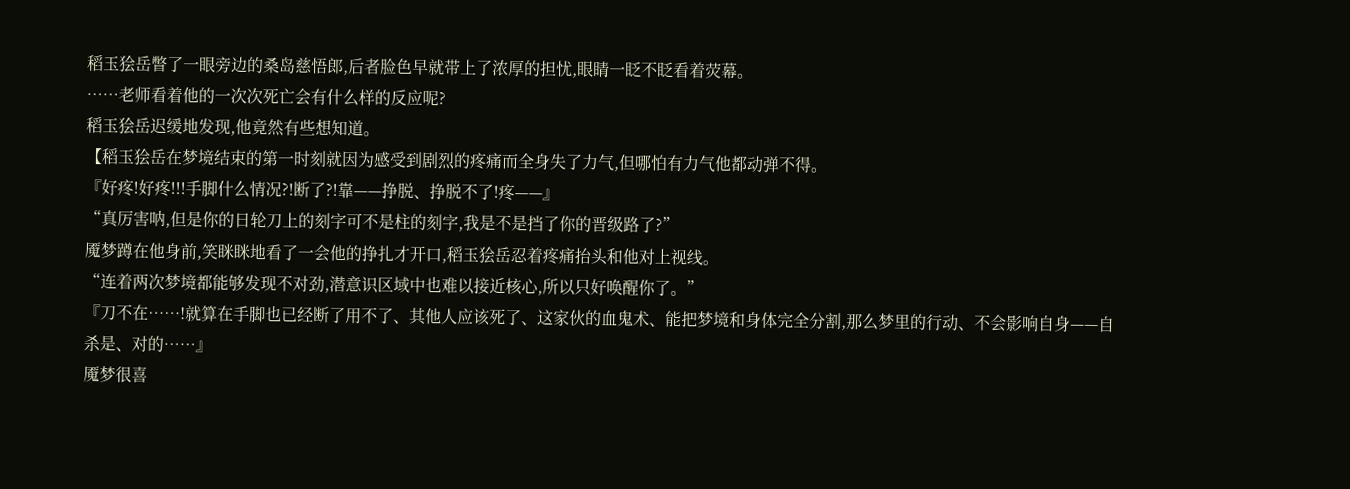稻玉狯岳瞥了一眼旁边的桑岛慈悟郎,后者脸色早就带上了浓厚的担忧,眼睛一眨不眨看着荧幕。
……老师看着他的一次次死亡会有什么样的反应呢?
稻玉狯岳迟缓地发现,他竟然有些想知道。
【稻玉狯岳在梦境结束的第一时刻就因为感受到剧烈的疼痛而全身失了力气,但哪怕有力气他都动弹不得。
『好疼!好疼!!!手脚什么情况?!断了?!靠——挣脱、挣脱不了!疼——』
“真厉害呐,但是你的日轮刀上的刻字可不是柱的刻字,我是不是挡了你的晋级路了?”
魇梦蹲在他身前,笑眯眯地看了一会他的挣扎才开口,稻玉狯岳忍着疼痛抬头和他对上视线。
“连着两次梦境都能够发现不对劲,潜意识区域中也难以接近核心,所以只好唤醒你了。”
『刀不在……!就算在手脚也已经断了用不了、其他人应该死了、这家伙的血鬼术、能把梦境和身体完全分割,那么梦里的行动、不会影响自身——自杀是、对的……』
魇梦很喜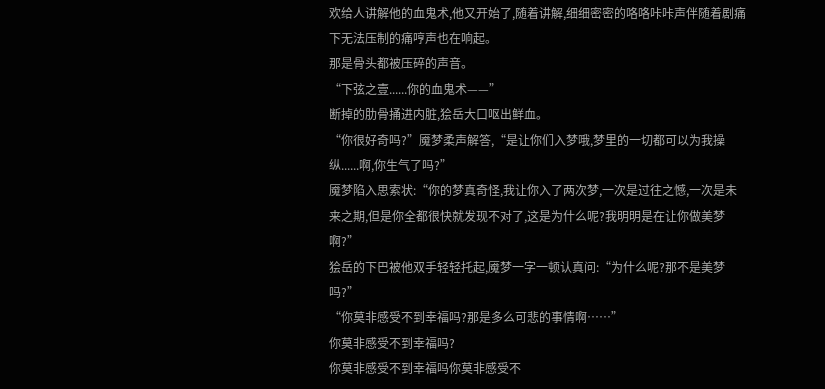欢给人讲解他的血鬼术,他又开始了,随着讲解,细细密密的咯咯咔咔声伴随着剧痛下无法压制的痛哼声也在响起。
那是骨头都被压碎的声音。
“下弦之壹......你的血鬼术——”
断掉的肋骨捅进内脏,狯岳大口呕出鲜血。
“你很好奇吗?”魇梦柔声解答,“是让你们入梦哦,梦里的一切都可以为我操纵......啊,你生气了吗?”
魇梦陷入思索状:“你的梦真奇怪,我让你入了两次梦,一次是过往之憾,一次是未来之期,但是你全都很快就发现不对了,这是为什么呢?我明明是在让你做美梦啊?”
狯岳的下巴被他双手轻轻托起,魇梦一字一顿认真问:“为什么呢?那不是美梦吗?”
“你莫非感受不到幸福吗?那是多么可悲的事情啊……”
你莫非感受不到幸福吗?
你莫非感受不到幸福吗你莫非感受不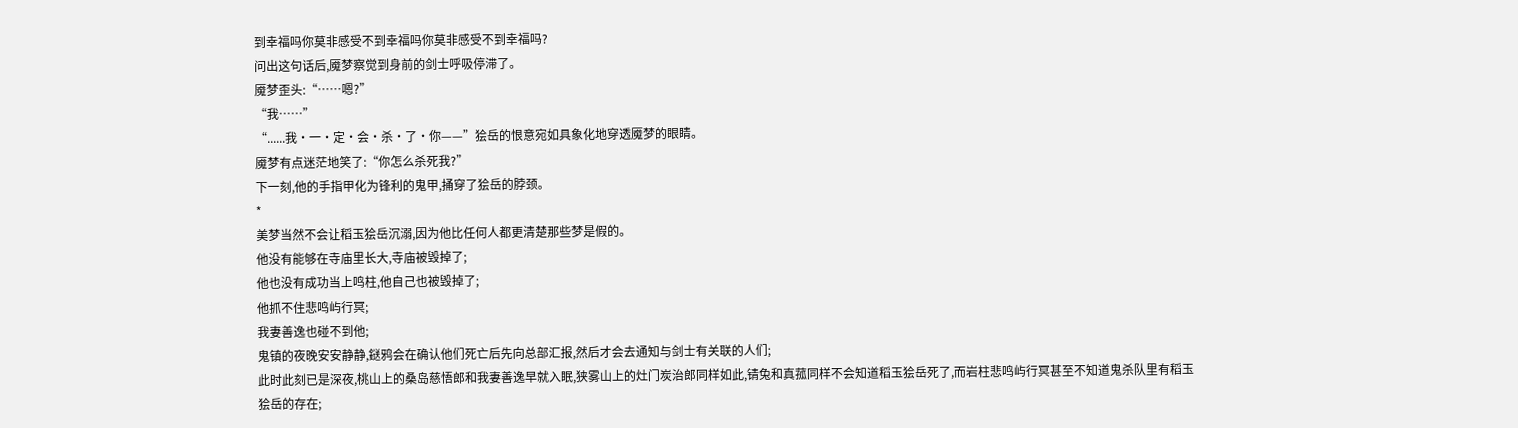到幸福吗你莫非感受不到幸福吗你莫非感受不到幸福吗?
问出这句话后,魇梦察觉到身前的剑士呼吸停滞了。
魇梦歪头:“……嗯?”
“我……”
“......我·一·定·会·杀·了·你——”狯岳的恨意宛如具象化地穿透魇梦的眼睛。
魇梦有点迷茫地笑了:“你怎么杀死我?”
下一刻,他的手指甲化为锋利的鬼甲,捅穿了狯岳的脖颈。
*
美梦当然不会让稻玉狯岳沉溺,因为他比任何人都更清楚那些梦是假的。
他没有能够在寺庙里长大,寺庙被毁掉了;
他也没有成功当上鸣柱,他自己也被毁掉了;
他抓不住悲鸣屿行冥;
我妻善逸也碰不到他;
鬼镇的夜晚安安静静,鎹鸦会在确认他们死亡后先向总部汇报,然后才会去通知与剑士有关联的人们;
此时此刻已是深夜,桃山上的桑岛慈悟郎和我妻善逸早就入眠,狭雾山上的灶门炭治郎同样如此,锖兔和真菰同样不会知道稻玉狯岳死了,而岩柱悲鸣屿行冥甚至不知道鬼杀队里有稻玉狯岳的存在;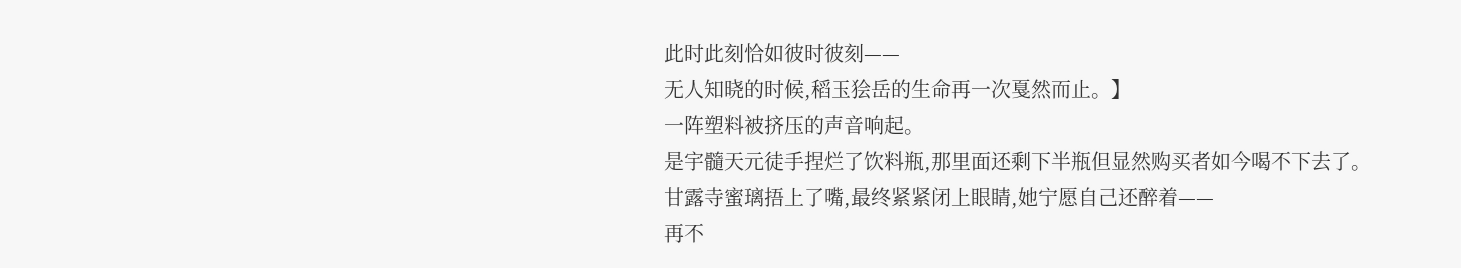此时此刻恰如彼时彼刻——
无人知晓的时候,稻玉狯岳的生命再一次戛然而止。】
一阵塑料被挤压的声音响起。
是宇髓天元徒手捏烂了饮料瓶,那里面还剩下半瓶但显然购买者如今喝不下去了。
甘露寺蜜璃捂上了嘴,最终紧紧闭上眼睛,她宁愿自己还醉着——
再不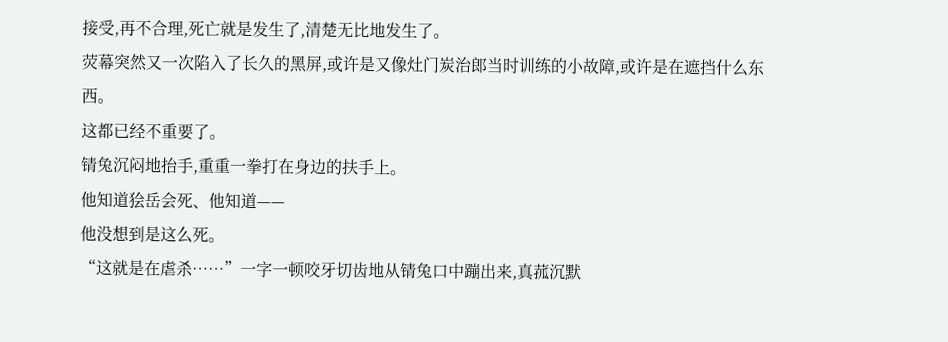接受,再不合理,死亡就是发生了,清楚无比地发生了。
荧幕突然又一次陷入了长久的黑屏,或许是又像灶门炭治郎当时训练的小故障,或许是在遮挡什么东西。
这都已经不重要了。
锖兔沉闷地抬手,重重一拳打在身边的扶手上。
他知道狯岳会死、他知道——
他没想到是这么死。
“这就是在虐杀……”一字一顿咬牙切齿地从锖兔口中蹦出来,真菰沉默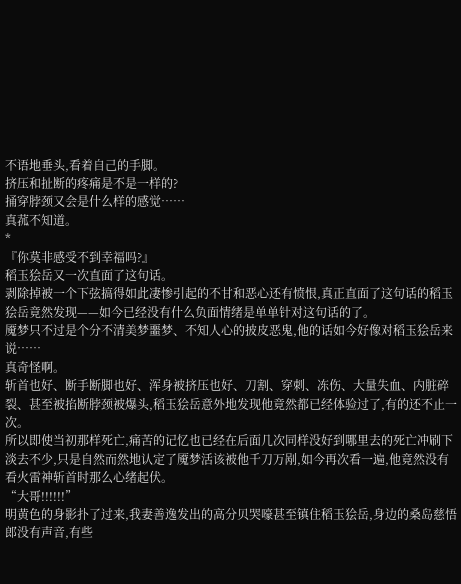不语地垂头,看着自己的手脚。
挤压和扯断的疼痛是不是一样的?
捅穿脖颈又会是什么样的感觉……
真菰不知道。
*
『你莫非感受不到幸福吗?』
稻玉狯岳又一次直面了这句话。
剥除掉被一个下弦搞得如此凄惨引起的不甘和恶心还有愤恨,真正直面了这句话的稻玉狯岳竟然发现——如今已经没有什么负面情绪是单单针对这句话的了。
魇梦只不过是个分不清美梦噩梦、不知人心的披皮恶鬼,他的话如今好像对稻玉狯岳来说……
真奇怪啊。
斩首也好、断手断脚也好、浑身被挤压也好、刀割、穿刺、冻伤、大量失血、内脏碎裂、甚至被掐断脖颈被爆头,稻玉狯岳意外地发现他竟然都已经体验过了,有的还不止一次。
所以即使当初那样死亡,痛苦的记忆也已经在后面几次同样没好到哪里去的死亡冲刷下淡去不少,只是自然而然地认定了魇梦活该被他千刀万剐,如今再次看一遍,他竟然没有看火雷神斩首时那么心绪起伏。
“大哥!!!!!!”
明黄色的身影扑了过来,我妻善逸发出的高分贝哭嚎甚至镇住稻玉狯岳,身边的桑岛慈悟郎没有声音,有些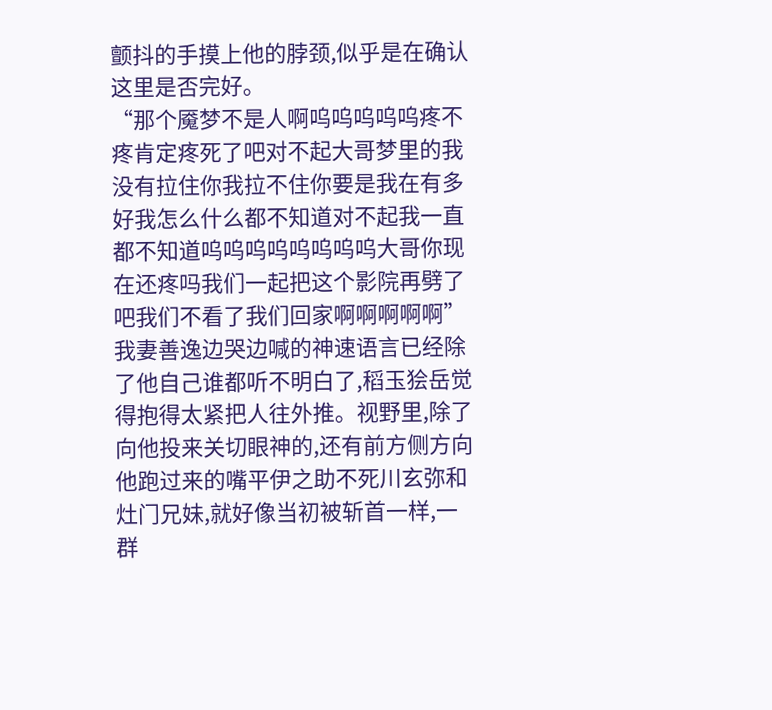颤抖的手摸上他的脖颈,似乎是在确认这里是否完好。
“那个魇梦不是人啊呜呜呜呜呜疼不疼肯定疼死了吧对不起大哥梦里的我没有拉住你我拉不住你要是我在有多好我怎么什么都不知道对不起我一直都不知道呜呜呜呜呜呜呜呜大哥你现在还疼吗我们一起把这个影院再劈了吧我们不看了我们回家啊啊啊啊啊”
我妻善逸边哭边喊的神速语言已经除了他自己谁都听不明白了,稻玉狯岳觉得抱得太紧把人往外推。视野里,除了向他投来关切眼神的,还有前方侧方向他跑过来的嘴平伊之助不死川玄弥和灶门兄妹,就好像当初被斩首一样,一群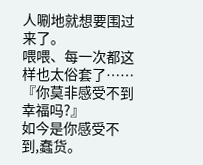人唰地就想要围过来了。
喂喂、每一次都这样也太俗套了……
『你莫非感受不到幸福吗?』
如今是你感受不到,蠢货。